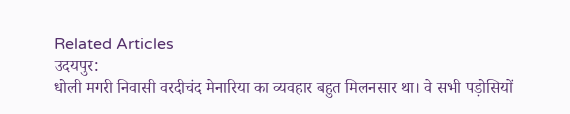Related Articles
उदयपुर:
धोली मगरी निवासी वरदीचंद मेनारिया का व्यवहार बहुत मिलनसार था। वे सभी पड़ोसियों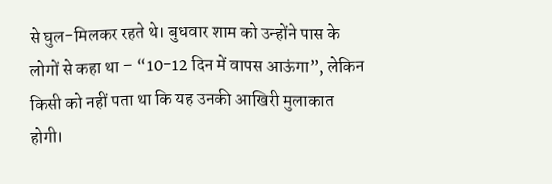से घुल-मिलकर रहते थे। बुधवार शाम को उन्होंने पास के लोगों से कहा था – “10-12 दिन में वापस आऊंगा”, लेकिन किसी को नहीं पता था कि यह उनकी आखिरी मुलाकात होगी।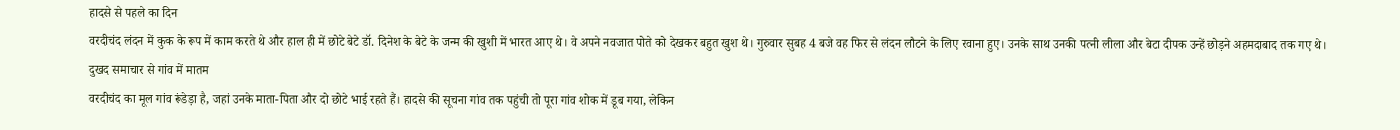हादसे से पहले का दिन
वरदीचंद लंदन में कुक के रूप में काम करते थे और हाल ही में छोटे बेटे डॉ. दिनेश के बेटे के जन्म की खुशी में भारत आए थे। वे अपने नवजात पोते को देखकर बहुत खुश थे। गुरुवार सुबह 4 बजे वह फिर से लंदन लौटने के लिए रवाना हुए। उनके साथ उनकी पत्नी लीला और बेटा दीपक उन्हें छोड़ने अहमदाबाद तक गए थे।
दुखद समाचार से गांव में मातम
वरदीचंद का मूल गांव रूंडेड़ा है, जहां उनके माता-पिता और दो छोटे भाई रहते हैं। हादसे की सूचना गांव तक पहुंची तो पूरा गांव शोक में डूब गया, लेकिन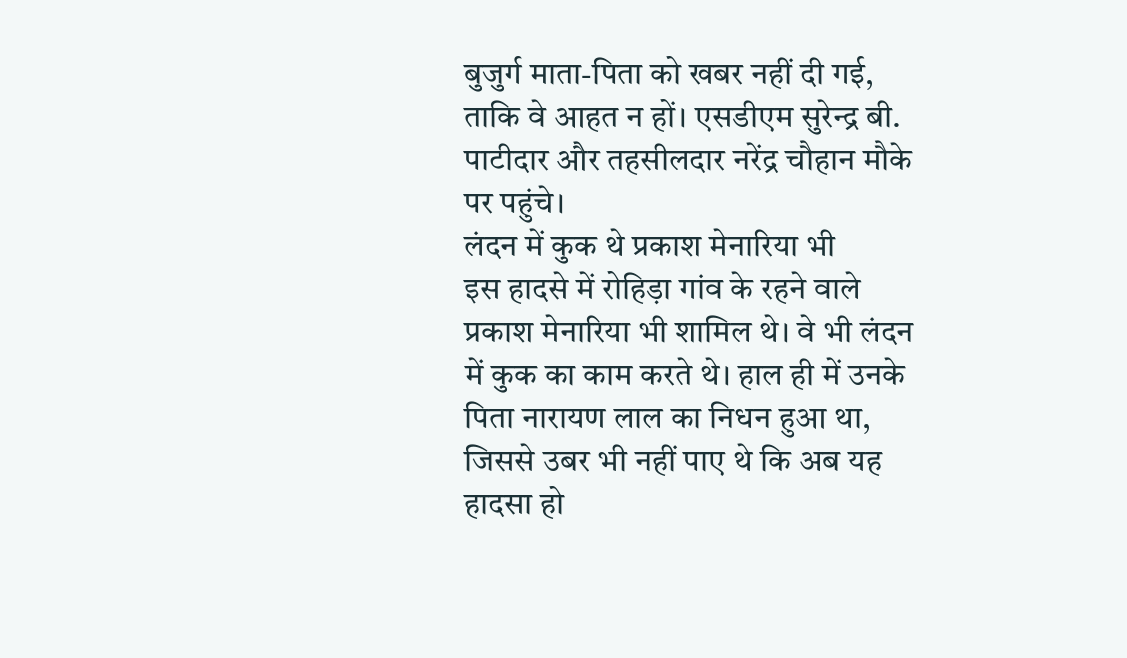बुजुर्ग माता-पिता को खबर नहीं दी गई, ताकि वे आहत न हों। एसडीएम सुरेन्द्र बी. पाटीदार और तहसीलदार नरेंद्र चौहान मौके पर पहुंचे।
लंदन में कुक थे प्रकाश मेनारिया भी
इस हादसे में रोहिड़ा गांव के रहने वाले प्रकाश मेनारिया भी शामिल थे। वे भी लंदन में कुक का काम करते थे। हाल ही में उनके पिता नारायण लाल का निधन हुआ था, जिससे उबर भी नहीं पाए थे कि अब यह हादसा हो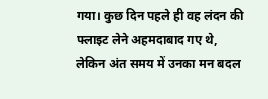गया। कुछ दिन पहले ही वह लंदन की फ्लाइट लेने अहमदाबाद गए थे, लेकिन अंत समय में उनका मन बदल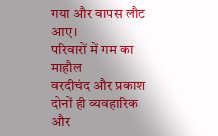गया और वापस लौट आए।
परिवारों में गम का माहौल
वरदीचंद और प्रकाश दोनों ही व्यवहारिक और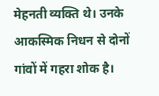मेहनती व्यक्ति थे। उनके आकस्मिक निधन से दोनों गांवों में गहरा शोक है।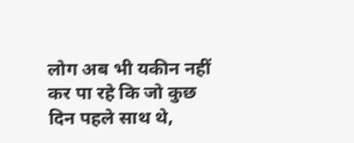लोग अब भी यकीन नहीं कर पा रहे कि जो कुछ दिन पहले साथ थे,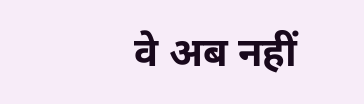वे अब नहीं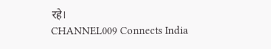रहे।
CHANNEL009 Connects India